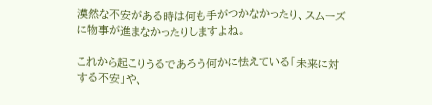漠然な不安がある時は何も手がつかなかったり、スムーズに物事が進まなかったりしますよね。

これから起こりうるであろう何かに怯えている「未来に対する不安」や、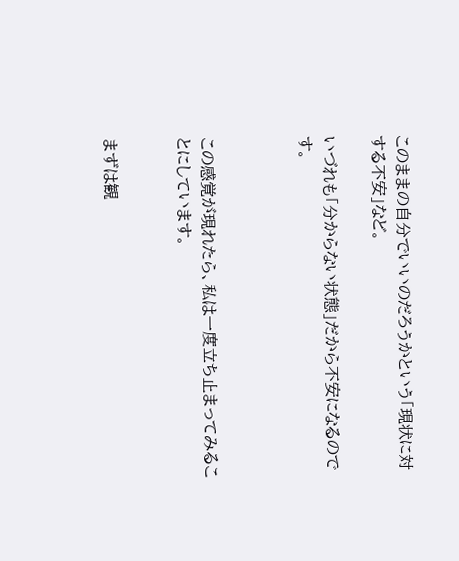このままの自分でいいのだろうかという「現状に対する不安」など。

いづれも「分からない状態」だから不安になるのです。



この感覚が現れたら、私は一度立ち止まってみることにしています。


まずは観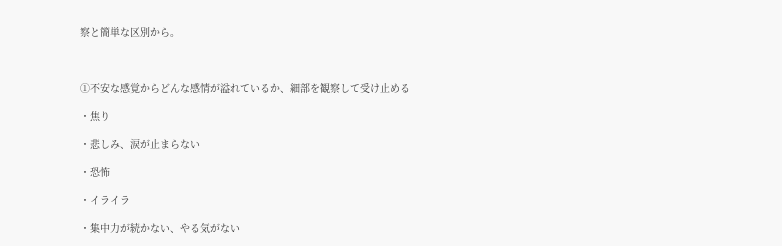察と簡単な区別から。



①不安な感覚からどんな感情が溢れているか、細部を観察して受け止める

・焦り

・悲しみ、涙が止まらない

・恐怖

・イライラ

・集中力が続かない、やる気がない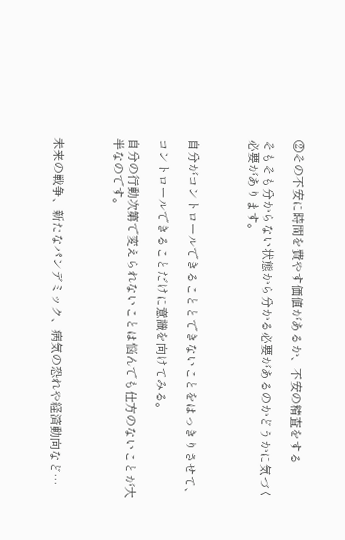②その不安に時間を費やす価値があるか、不安の精査をする

そもそも分からない状態から分かる必要があるのかどうかに気づく必要があります。



自分がコントロールできることとできないことをはっきりさせて、

コントロールできることだけに意識を向けてみる。

自分の行動次第で変えられないことは悩んでも仕方のないことが大半なのです。



未来の戦争、新たなパンデミック、病気の恐れや経済動向など…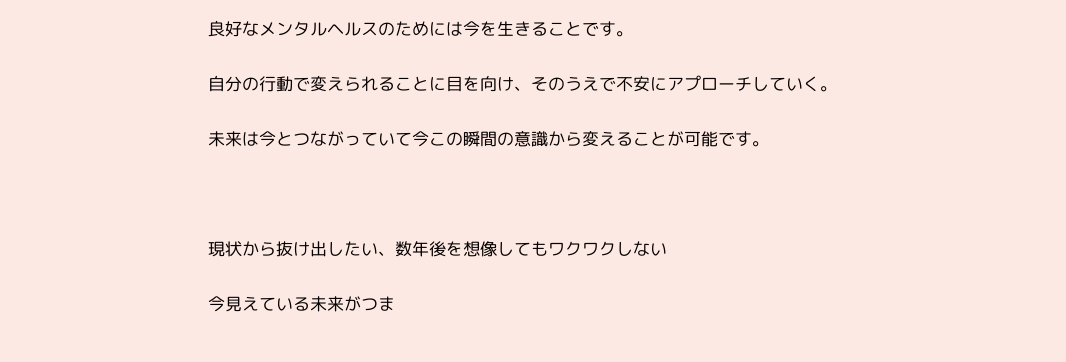良好なメンタルヘルスのためには今を生きることです。

自分の行動で変えられることに目を向け、そのうえで不安にアプローチしていく。

未来は今とつながっていて今この瞬間の意識から変えることが可能です。



現状から抜け出したい、数年後を想像してもワクワクしない

今見えている未来がつま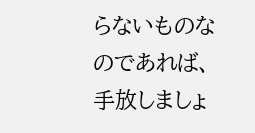らないものなのであれば、手放しましょ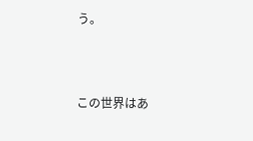う。



この世界はあ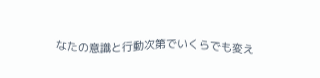なたの意識と行動次第でいくらでも変え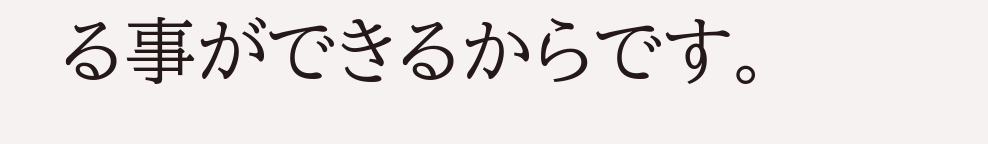る事ができるからです。